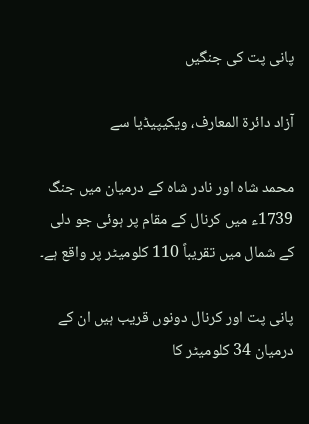پانی پت کی جنگیں

آزاد دائرۃ المعارف، ویکیپیڈیا سے

محمد شاہ اور نادر شاہ کے درمیان میں جنگ 1739ء میں کرنال کے مقام پر ہوئی جو دلی کے شمال میں تقریباً 110 کلومیٹر پر واقع ہے۔

پانی پت اور کرنال دونوں قریب ہیں ان کے درمیان 34 کلومیٹر کا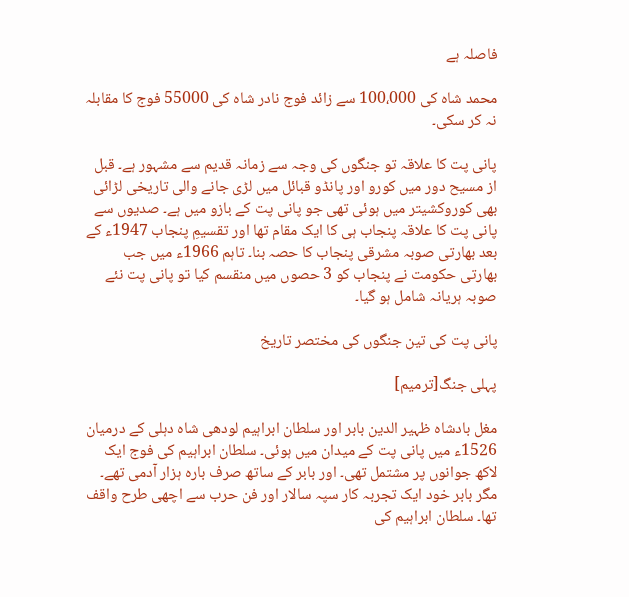فاصلہ ہے

محمد شاہ کی 100،000 سے زائد فوج نادر شاہ کی 55000 فوج کا مقابلہ نہ کر سکی۔

پانی پت کا علاقہ تو جنگوں کی وجہ سے زمانہ قدیم سے مشہور ہے۔ قبل از مسیح دور میں کورو اور پانڈو قبائل میں لڑی جانے والی تاریخی لڑائی بھی کوروکشیتر میں ہوئی تھی جو پانی پت کے بازو میں ہے۔ صدیوں سے پانی پت کا علاقہ پنجاب ہی کا ایک مقام تھا اور تقسیمِ پنجاب 1947ء کے بعد بھارتی صوبہ مشرقی پنجاب کا حصہ بنا۔ تاہم 1966ء میں جب بھارتی حکومت نے پنجاب کو 3 حصوں میں منقسم کیا تو پانی پت نئے صوبہ ہریانہ شامل ہو گیا۔

پانی پت کی تین جنگوں کی مختصر تاریخ

پہلی جنگ[ترمیم]

مغل بادشاہ ظہیر الدین بابر اور سلطان ابراہیم لودھی شاہ دہلی کے درمیان 1526ء میں پانی پت کے میدان میں ہوئی۔ سلطان ابراہیم کی فوج ایک لاکھ جوانوں پر مشتمل تھی۔ اور بابر کے ساتھ صرف بارہ ہزار آدمی تھے۔ مگر بابر خود ایک تجربہ کار سپہ سالار اور فن حرب سے اچھی طرح واقف تھا۔ سلطان ابراہیم کی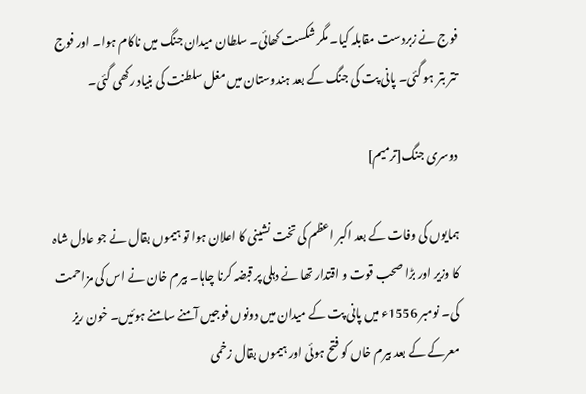فوج نے زبردست مقابلہ کیا۔ مگر شکست کھائی۔ سلطان میدان جنگ میں ناکام ہوا۔ اور فوج تتر بتر ہو گئی۔ پانی پت کی جنگ کے بعد ہندوستان میں مغل سلطنت کی بنیاد رکھی گئی۔

دوسری جنگ[ترمیم]

ہمایوں کی وفات کے بعد اکبر اعظم کی تخت نشینی کا اعلان ہوا تو ہیموں بقال نے جو عادل شاہ کا وزیر اور بڑا صحب قوت و اقتدار تھا نے دہلی پر قبضہ کرنا چاہا۔ بیرم خان نے اس کی مزاحمت کی۔ نومبر 1556ء میں پانی پت کے میدان میں دونوں فوجیں آمنے سامنے ہوئیں۔ خون ریز معرکے کے بعد بیرم خاں کو فتح ہوئی اور ہیموں بقال زخمی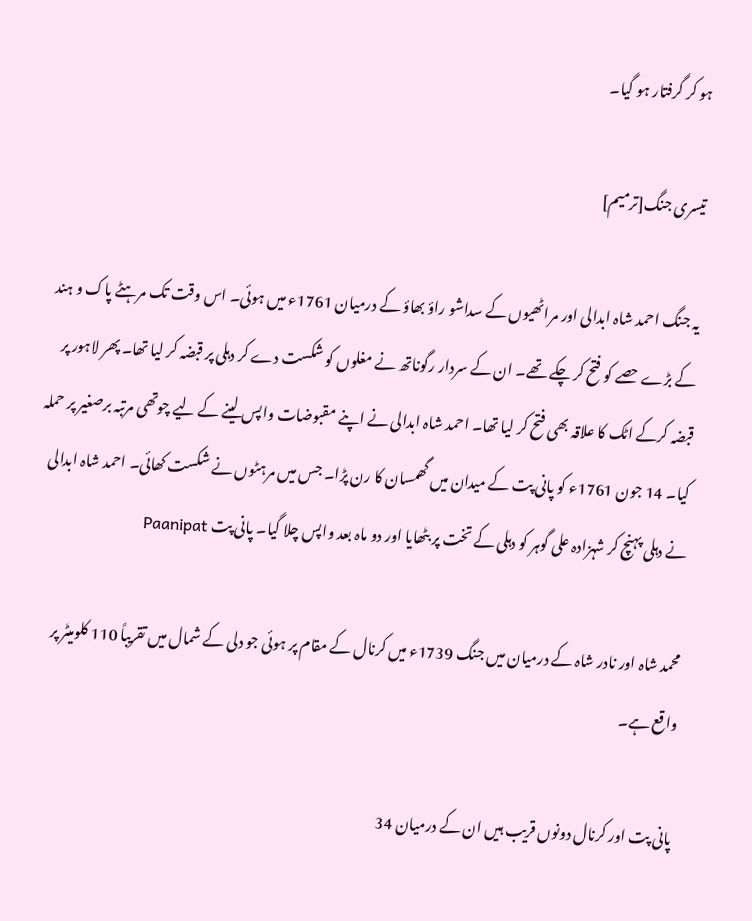ہو کر گرفتار ہو گیا۔

تیسری جنگ[ترمیم]

یہ جنگ احمد شاہ ابدالی اور مراٹھیوں کے سداشو راؤ بھاؤ کے درمیان 1761ء میں ہوئی۔ اس وقت تک مرہٹے پاک و ہند کے بڑے حصے کو فتح کر چکے تھے۔ ان کے سردار رگوناتھ نے مغلوں کو شکست دے کر دہلی پر قبضہ کر لیا تھا۔ پھر لاہور پر قبضہ کرکے اٹک کا علاقہ بھی فتح کر لیا تھا۔ احمد شاہ ابدالی نے اپنے مقبوضات واپس لینے کے لیے چوتھی مرتبہ برصغیر پر حملہ کیا۔ 14 جون 1761ء کو پانی پت کے میدان میں گھمسان کا رن پڑا۔ جس میں مرہٹوں نے شکست کھائی۔ احمد شاہ ابدالی نے دہلی پہنچ کر شہزادہ علی گوہر کو دہلی کے تخت پر بٹھایا اور دو ماہ بعد واپس چلا گیا۔ پانی پت Paanipat

محمد شاہ اور نادر شاہ کے درمیان میں جنگ 1739ء میں کرنال کے مقام پر ہوئی جو دلی کے شمال میں تقریباً 110 کلومیٹر پر واقع ہے۔

پانی پت اور کرنال دونوں قریب ہیں ان کے درمیان 34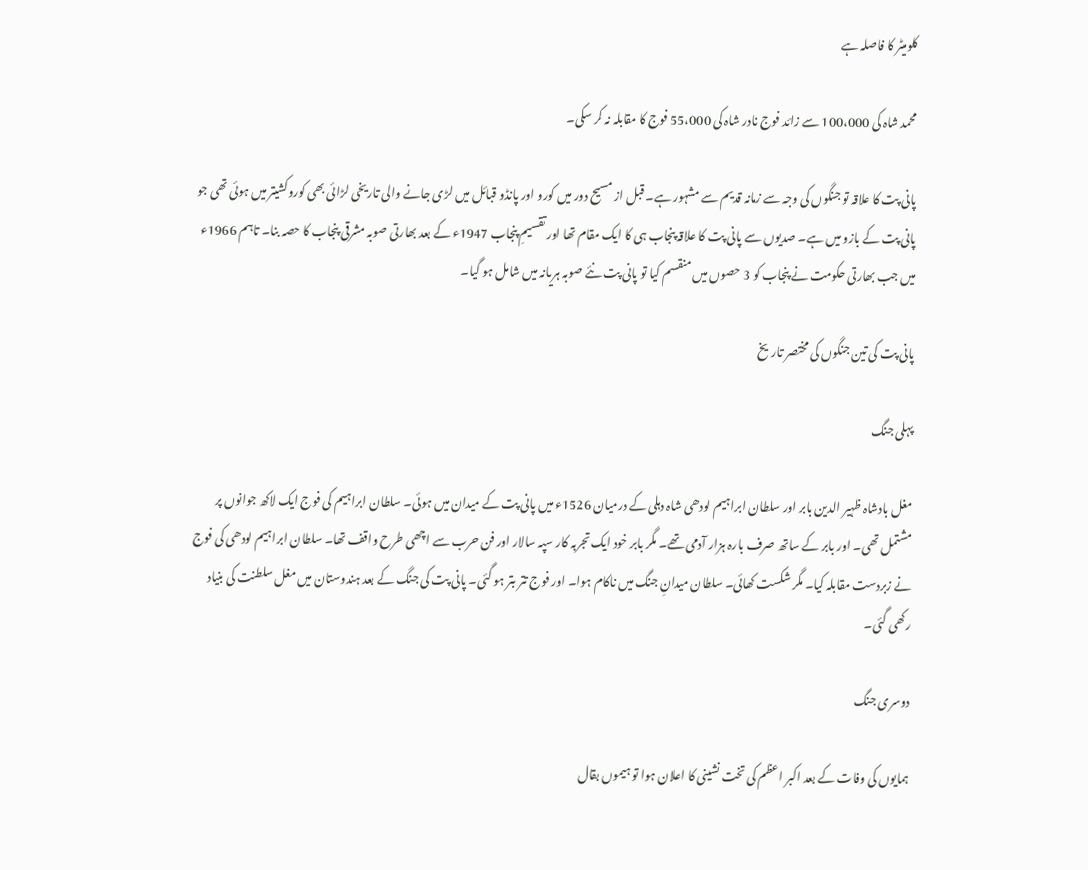کلومیٹر کا فاصلہ ہے

محمد شاہ کی 100،000 سے زائد فوج نادر شاہ کی 55،000 فوج کا مقابلہ نہ کر سکی۔

پانی پت کا علاقہ تو جنگوں کی وجہ سے زمانہ قدیم سے مشہور ہے۔ قبل از مسیح دور میں کورو اور پانڈو قبائل میں لڑی جانے والی تاریخی لڑائی بھی کوروکشیتر میں ہوئی تھی جو پانی پت کے بازو میں ہے۔ صدیوں سے پانی پت کا علاقہ پنجاب ہی کا ایک مقام تھا اور تقسیمِ پنجاب 1947ء کے بعد بھارتی صوبہ مشرقی پنجاب کا حصہ بنا۔ تاہم 1966ء میں جب بھارتی حکومت نے پنجاب کو 3 حصوں میں منقسم کیا تو پانی پت نئے صوبہ ہریانہ میں شامل ہو گیا۔

پانی پت کی تین جنگوں کی مختصر تاریخ

پہلی جنگ

مغل بادشاہ ظہیر الدین بابر اور سلطان ابراہیم لودھی شاہ دہلی کے درمیان 1526ء میں پانی پت کے میدان میں ہوئی۔ سلطان ابراہیم کی فوج ایک لاکھ جوانوں پر مشتمل تھی۔ اور بابر کے ساتھ صرف بارہ ہزار آدمی تھے۔ مگر بابر خود ایک تجربہ کار سپہ سالار اور فن حرب سے اچھی طرح واقف تھا۔ سلطان ابراہیم لودھی کی فوج نے زبردست مقابلہ کیا۔ مگر شکست کھائی۔ سلطان میدانِ جنگ میں ناکام ہوا۔ اور فوج تتر بتر ہو گئی۔ پانی پت کی جنگ کے بعد ہندوستان میں مغل سلطنت کی بنیاد رکھی گئی۔

دوسری جنگ

ہمایوں کی وفات کے بعد اکبر اعظم کی تخت نشینی کا اعلان ہوا تو ہیموں بقال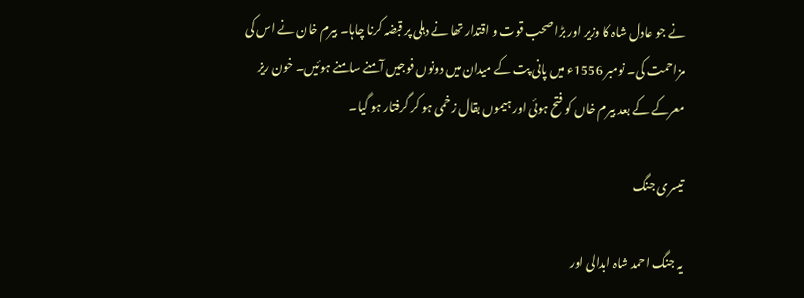نے جو عادل شاہ کا وزیر اور بڑا صحب قوت و اقتدار تھا نے دہلی پر قبضہ کرنا چاہا۔ بیرم خان نے اس کی مزاحمت کی۔ نومبر 1556ء میں پانی پت کے میدان میں دونوں فوجیں آمنے سامنے ہوئیں۔ خون ریز معرکے کے بعد بیرم خاں کو فتح ہوئی اور ہیموں بقال زخمی ہو کر گرفتار ہو گیا۔

تیسری جنگ

یہ جنگ احمد شاہ ابدالی اور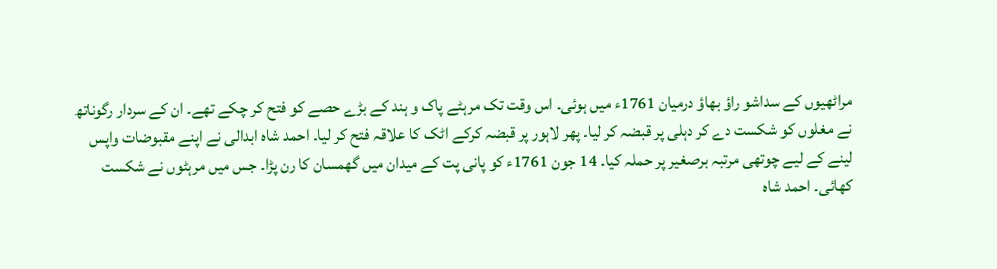مراٹھیوں کے سداشو راؤ بھاؤ درمیان 1761ء میں ہوئی۔ اس وقت تک مرہٹے پاک و ہند کے بڑے حصے کو فتح کر چکے تھے۔ ان کے سردار رگوناتھ نے مغلوں کو شکست دے کر دہلی پر قبضہ کر لیا۔ پھر لاہور پر قبضہ کرکے اٹک کا علاقہ فتح کر لیا۔ احمد شاہ ابدالی نے اپنے مقبوضات واپس لینے کے لیے چوتھی مرتبہ برصغیر پر حملہ کیا۔ 14 جون 1761ء کو پانی پت کے میدان میں گھمسان کا رن پڑا۔ جس میں مرہٹوں نے شکست کھائی۔ احمد شاہ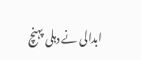ابدالی نے دہلی پہنچ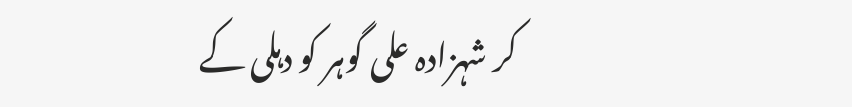کر شہزادہ علی گوہر کو دہلی کے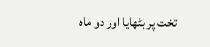تخت پر بٹھایا اور دو ماہ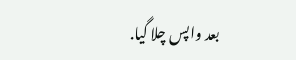بعد واپس چلا گیا.